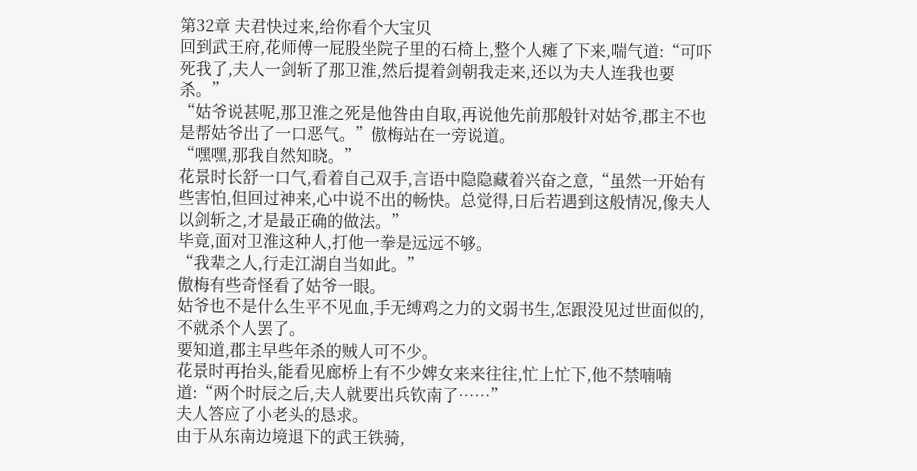第32章 夫君快过来,给你看个大宝贝
回到武王府,花师傅一屁股坐院子里的石椅上,整个人瘫了下来,喘气道:“可吓死我了,夫人一剑斩了那卫淮,然后提着剑朝我走来,还以为夫人连我也要杀。”
“姑爷说甚呢,那卫淮之死是他咎由自取,再说他先前那般针对姑爷,郡主不也是帮姑爷出了一口恶气。”傲梅站在一旁说道。
“嘿嘿,那我自然知晓。”
花景时长舒一口气,看着自己双手,言语中隐隐藏着兴奋之意,“虽然一开始有些害怕,但回过神来,心中说不出的畅快。总觉得,日后若遇到这般情况,像夫人以剑斩之,才是最正确的做法。”
毕竟,面对卫淮这种人,打他一拳是远远不够。
“我辈之人,行走江湖自当如此。”
傲梅有些奇怪看了姑爷一眼。
姑爷也不是什么生平不见血,手无缚鸡之力的文弱书生,怎跟没见过世面似的,不就杀个人罢了。
要知道,郡主早些年杀的贼人可不少。
花景时再抬头,能看见廊桥上有不少婢女来来往往,忙上忙下,他不禁喃喃道:“两个时辰之后,夫人就要出兵钦南了……”
夫人答应了小老头的恳求。
由于从东南边境退下的武王铁骑,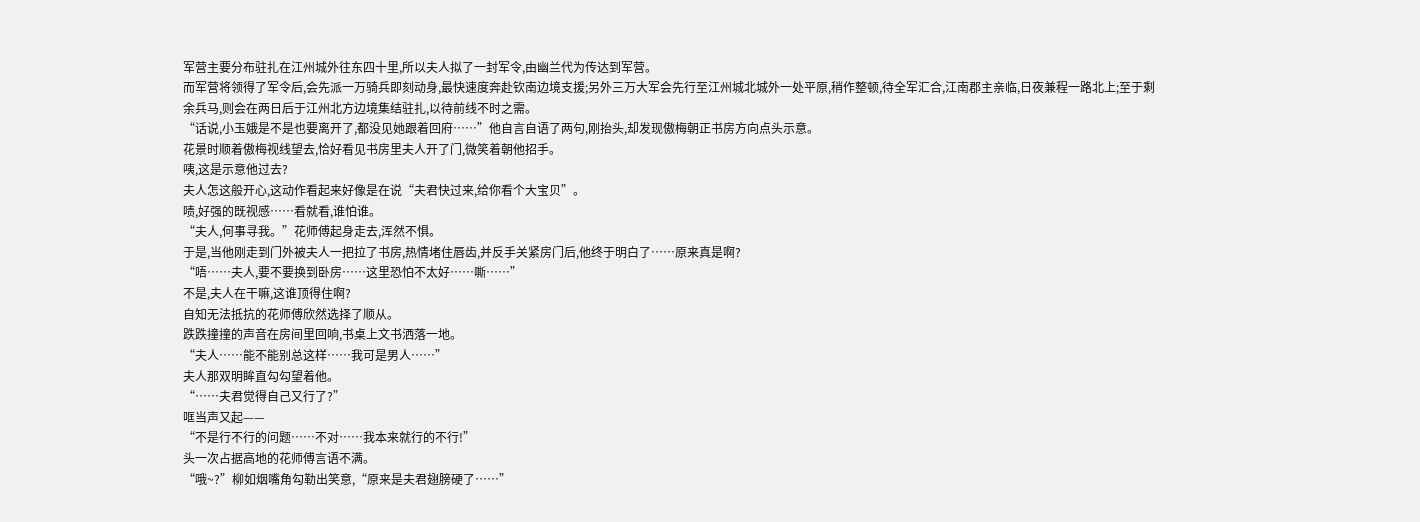军营主要分布驻扎在江州城外往东四十里,所以夫人拟了一封军令,由幽兰代为传达到军营。
而军营将领得了军令后,会先派一万骑兵即刻动身,最快速度奔赴钦南边境支援;另外三万大军会先行至江州城北城外一处平原,稍作整顿,待全军汇合,江南郡主亲临,日夜兼程一路北上;至于剩余兵马,则会在两日后于江州北方边境集结驻扎,以待前线不时之需。
“话说,小玉娥是不是也要离开了,都没见她跟着回府……”他自言自语了两句,刚抬头,却发现傲梅朝正书房方向点头示意。
花景时顺着傲梅视线望去,恰好看见书房里夫人开了门,微笑着朝他招手。
咦,这是示意他过去?
夫人怎这般开心,这动作看起来好像是在说“夫君快过来,给你看个大宝贝”。
啧,好强的既视感……看就看,谁怕谁。
“夫人,何事寻我。”花师傅起身走去,浑然不惧。
于是,当他刚走到门外被夫人一把拉了书房,热情堵住唇齿,并反手关紧房门后,他终于明白了……原来真是啊?
“唔……夫人,要不要换到卧房……这里恐怕不太好……嘶……”
不是,夫人在干嘛,这谁顶得住啊?
自知无法抵抗的花师傅欣然选择了顺从。
跌跌撞撞的声音在房间里回响,书桌上文书洒落一地。
“夫人……能不能别总这样……我可是男人……”
夫人那双明眸直勾勾望着他。
“……夫君觉得自己又行了?”
哐当声又起——
“不是行不行的问题……不对……我本来就行的不行!”
头一次占据高地的花师傅言语不满。
“哦~?”柳如烟嘴角勾勒出笑意,“原来是夫君翅膀硬了……”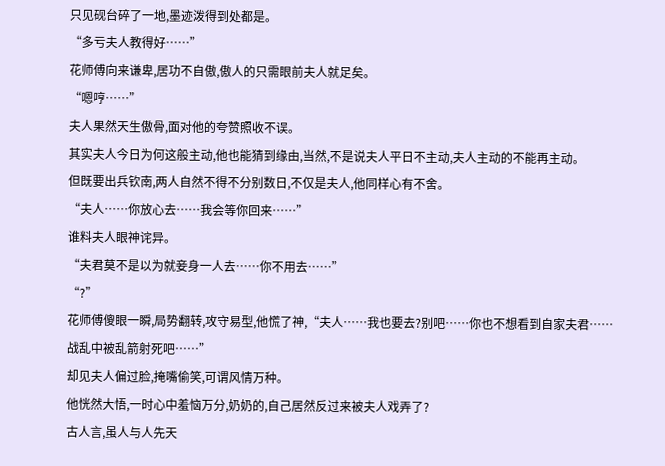只见砚台碎了一地,墨迹泼得到处都是。
“多亏夫人教得好……”
花师傅向来谦卑,居功不自傲,傲人的只需眼前夫人就足矣。
“嗯哼……”
夫人果然天生傲骨,面对他的夸赞照收不误。
其实夫人今日为何这般主动,他也能猜到缘由,当然,不是说夫人平日不主动,夫人主动的不能再主动。
但既要出兵钦南,两人自然不得不分别数日,不仅是夫人,他同样心有不舍。
“夫人……你放心去……我会等你回来……”
谁料夫人眼神诧异。
“夫君莫不是以为就妾身一人去……你不用去……”
“?”
花师傅傻眼一瞬,局势翻转,攻守易型,他慌了神,“夫人……我也要去?别吧……你也不想看到自家夫君……战乱中被乱箭射死吧……”
却见夫人偏过脸,掩嘴偷笑,可谓风情万种。
他恍然大悟,一时心中羞恼万分,奶奶的,自己居然反过来被夫人戏弄了?
古人言,虽人与人先天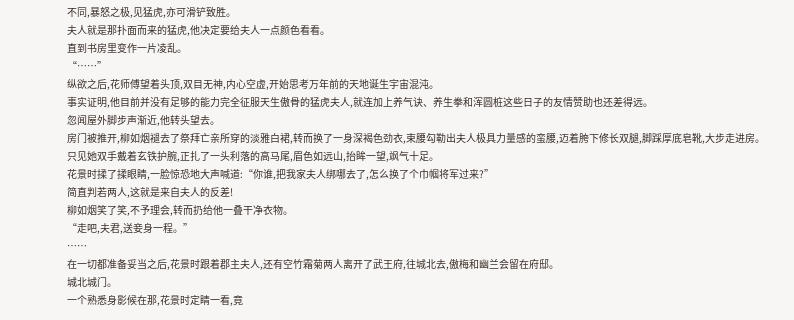不同,暴怒之极,见猛虎,亦可滑铲致胜。
夫人就是那扑面而来的猛虎,他决定要给夫人一点颜色看看。
直到书房里变作一片凌乱。
“……”
纵欲之后,花师傅望着头顶,双目无神,内心空虚,开始思考万年前的天地诞生宇宙混沌。
事实证明,他目前并没有足够的能力完全征服天生傲骨的猛虎夫人,就连加上养气诀、养生拳和浑圆桩这些日子的友情赞助也还差得远。
忽闻屋外脚步声渐近,他转头望去。
房门被推开,柳如烟褪去了祭拜亡亲所穿的淡雅白裙,转而换了一身深褐色劲衣,束腰勾勒出夫人极具力量感的蛮腰,迈着胯下修长双腿,脚踩厚底皂靴,大步走进房。
只见她双手戴着玄铁护腕,正扎了一头利落的高马尾,眉色如远山,抬眸一望,飒气十足。
花景时揉了揉眼睛,一脸惊恐地大声喊道:“你谁,把我家夫人绑哪去了,怎么换了个巾帼将军过来?”
简直判若两人,这就是来自夫人的反差!
柳如烟笑了笑,不予理会,转而扔给他一叠干净衣物。
“走吧,夫君,送妾身一程。”
……
在一切都准备妥当之后,花景时跟着郡主夫人,还有空竹霜菊两人离开了武王府,往城北去,傲梅和幽兰会留在府邸。
城北城门。
一个熟悉身影候在那,花景时定睛一看,竟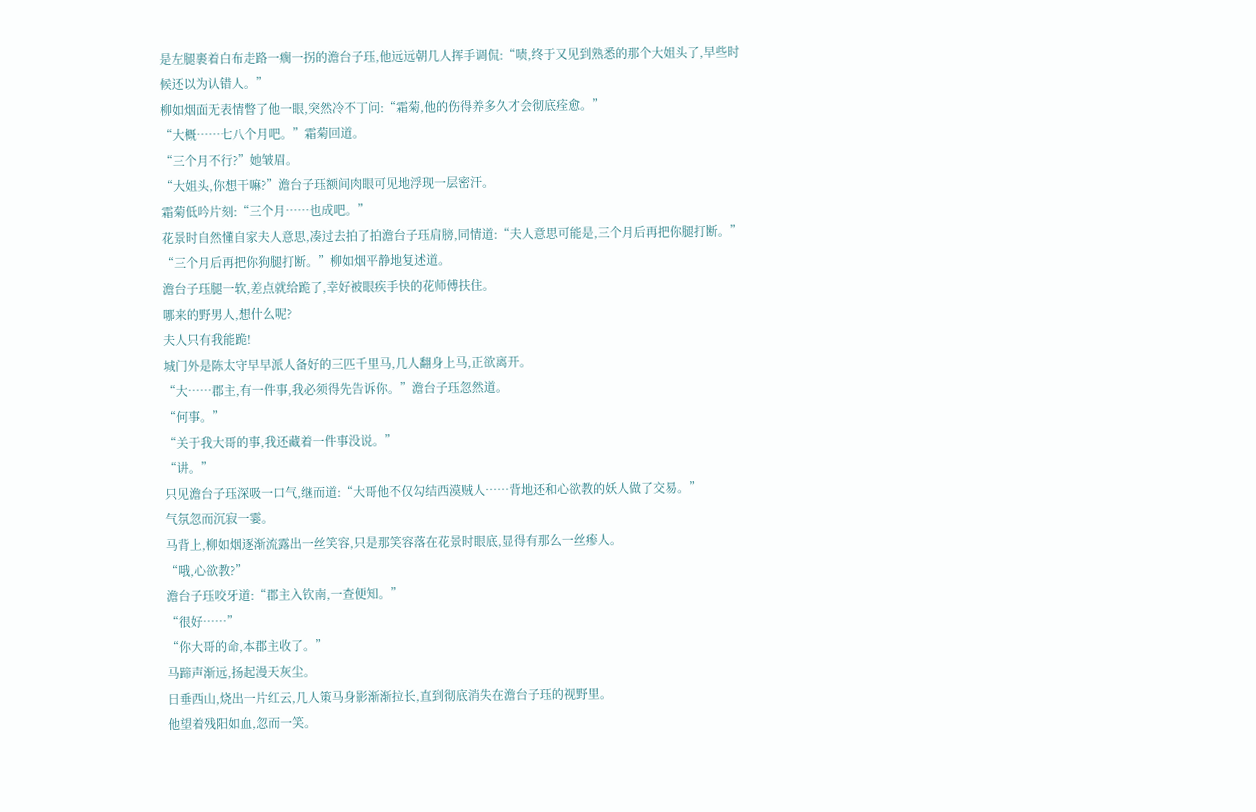是左腿裹着白布走路一瘸一拐的澹台子珏,他远远朝几人挥手调侃:“啧,终于又见到熟悉的那个大姐头了,早些时候还以为认错人。”
柳如烟面无表情瞥了他一眼,突然冷不丁问:“霜菊,他的伤得养多久才会彻底痊愈。”
“大概……七八个月吧。”霜菊回道。
“三个月不行?”她皱眉。
“大姐头,你想干嘛?”澹台子珏额间肉眼可见地浮现一层密汗。
霜菊低吟片刻:“三个月……也成吧。”
花景时自然懂自家夫人意思,凑过去拍了拍澹台子珏肩膀,同情道:“夫人意思可能是,三个月后再把你腿打断。”
“三个月后再把你狗腿打断。”柳如烟平静地复述道。
澹台子珏腿一软,差点就给跪了,幸好被眼疾手快的花师傅扶住。
哪来的野男人,想什么呢?
夫人只有我能跪!
城门外是陈太守早早派人备好的三匹千里马,几人翻身上马,正欲离开。
“大……郡主,有一件事,我必须得先告诉你。”澹台子珏忽然道。
“何事。”
“关于我大哥的事,我还藏着一件事没说。”
“讲。”
只见澹台子珏深吸一口气,继而道:“大哥他不仅勾结西漠贼人……背地还和心欲教的妖人做了交易。”
气氛忽而沉寂一霎。
马背上,柳如烟逐渐流露出一丝笑容,只是那笑容落在花景时眼底,显得有那么一丝瘆人。
“哦,心欲教?”
澹台子珏咬牙道:“郡主入钦南,一查便知。”
“很好……”
“你大哥的命,本郡主收了。”
马蹄声渐远,扬起漫天灰尘。
日垂西山,烧出一片红云,几人策马身影渐渐拉长,直到彻底消失在澹台子珏的视野里。
他望着残阳如血,忽而一笑。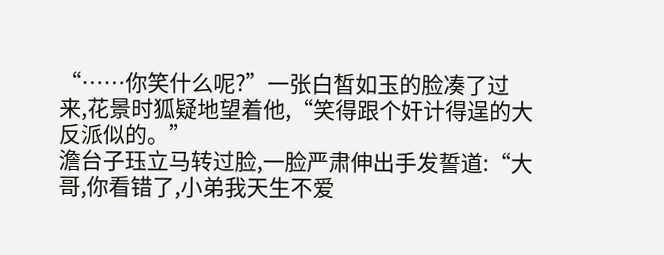“……你笑什么呢?”一张白皙如玉的脸凑了过来,花景时狐疑地望着他,“笑得跟个奸计得逞的大反派似的。”
澹台子珏立马转过脸,一脸严肃伸出手发誓道:“大哥,你看错了,小弟我天生不爱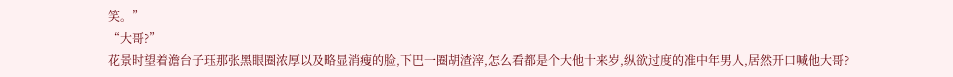笑。”
“大哥?”
花景时望着澹台子珏那张黑眼圈浓厚以及略显消瘦的脸,下巴一圈胡渣滓,怎么看都是个大他十来岁,纵欲过度的准中年男人,居然开口喊他大哥?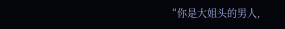“你是大姐头的男人,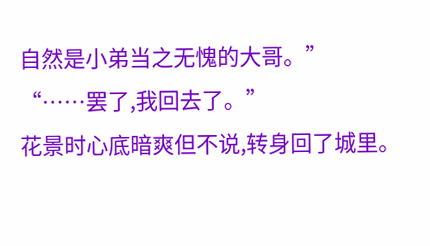自然是小弟当之无愧的大哥。”
“……罢了,我回去了。”
花景时心底暗爽但不说,转身回了城里。